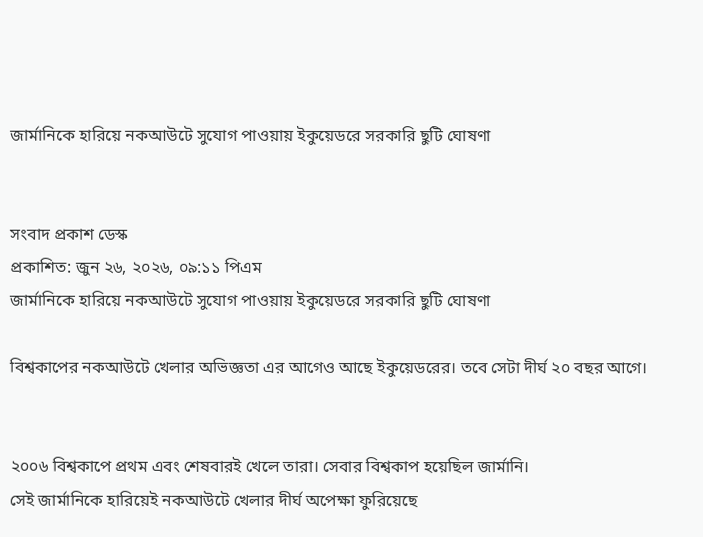জার্মানিকে হারিয়ে নকআউটে সুযোগ পাওয়ায় ইকুয়েডরে সরকারি ছুটি ঘোষণা


সংবাদ প্রকাশ ডেস্ক
প্রকাশিত: জুন ২৬, ২০২৬, ০৯:১১ পিএম
জার্মানিকে হারিয়ে নকআউটে সুযোগ পাওয়ায় ইকুয়েডরে সরকারি ছুটি ঘোষণা

বিশ্বকাপের নকআউটে খেলার অভিজ্ঞতা এর আগেও আছে ইকুয়েডরের। তবে সেটা দীর্ঘ ২০ বছর আগে।


২০০৬ বিশ্বকাপে প্রথম এবং শেষবারই খেলে তারা। সেবার বিশ্বকাপ হয়েছিল জার্মানি।
সেই জার্মানিকে হারিয়েই নকআউটে খেলার দীর্ঘ অপেক্ষা ফুরিয়েছে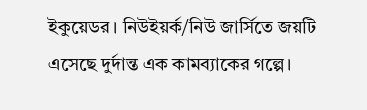ইকুয়েডর। নিউইয়র্ক/নিউ জার্সিতে জয়টি এসেছে দুর্দান্ত এক কামব্যাকের গল্পে।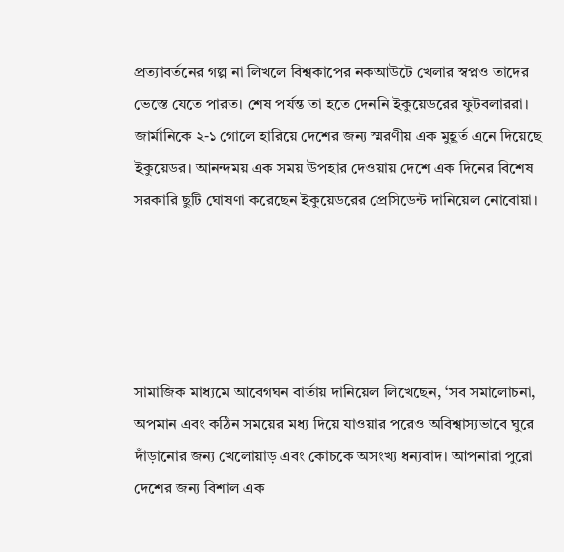প্রত্যাবর্তনের গল্প না লিখলে বিশ্বকাপের নকআউটে খেলার স্বপ্নও তাদের ভেস্তে যেতে পারত। শেষ পর্যন্ত তা হতে দেননি ইকুয়েডরের ফুটবলাররা।
জার্মানিকে ২-১ গোলে হারিয়ে দেশের জন্য স্মরণীয় এক মুহূর্ত এনে দিয়েছে ইকুয়েডর। আনন্দময় এক সময় উপহার দেওয়ায় দেশে এক দিনের বিশেষ সরকারি ছুটি ঘোষণা করেছেন ইকুয়েডরের প্রেসিডেন্ট দানিয়েল নোবোয়া।





সামাজিক মাধ্যমে আবেগঘন বার্তায় দানিয়েল লিখেছেন, ‘সব সমালোচনা, অপমান এবং কঠিন সময়ের মধ্য দিয়ে যাওয়ার পরেও অবিশ্বাস্যভাবে ঘুরে দাঁড়ানোর জন্য খেলোয়াড় এবং কোচকে অসংখ্য ধন্যবাদ। আপনারা পুরো দেশের জন্য বিশাল এক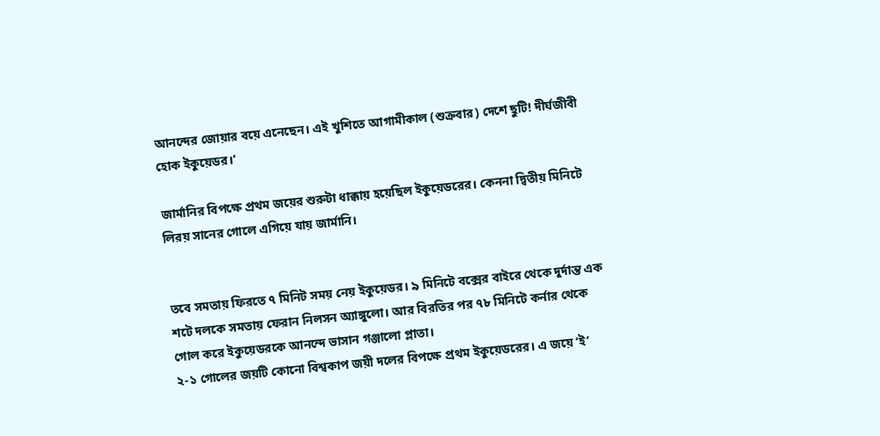আনন্দের জোয়ার বয়ে এনেছেন। এই খুশিতে আগামীকাল (শুক্রবার) দেশে ছুটি! দীর্ঘজীবী হোক ইকুয়েডর।’

জার্মানির বিপক্ষে প্রথম জয়ের শুরুটা ধাক্কায় হয়েছিল ইকুয়েডরের। কেননা দ্বিতীয় মিনিটে লিরয় সানের গোলে এগিয়ে যায় জার্মানি।


তবে সমতায় ফিরতে ৭ মিনিট সময় নেয় ইকুয়েডর। ৯ মিনিটে বক্সের বাইরে থেকে দুর্দান্ত এক শটে দলকে সমতায় ফেরান নিলসন অ্যাঙ্গুলো। আর বিরতির পর ৭৮ মিনিটে কর্নার থেকে গোল করে ইকুয়েডরকে আনন্দে ভাসান গঞ্জালো প্লাতা।
২-১ গোলের জয়টি কোনো বিশ্বকাপ জয়ী দলের বিপক্ষে প্রথম ইকুয়েডরের। এ জয়ে ‘ই’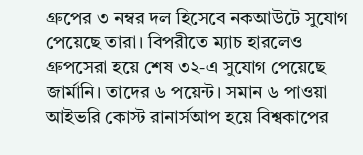গ্রুপের ৩ নম্বর দল হিসেবে নকআউটে সুযোগ পেয়েছে তারা। বিপরীতে ম্যাচ হারলেও গ্রুপসেরা হয়ে শেষ ৩২-এ সুযোগ পেয়েছে জার্মানি। তাদের ৬ পয়েন্ট। সমান ৬ পাওয়া আইভরি কোস্ট রানার্সআপ হয়ে বিশ্বকাপের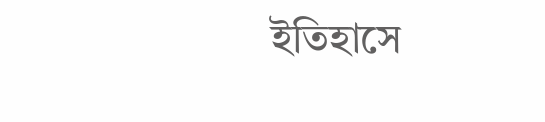ইতিহাসে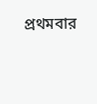প্রথমবার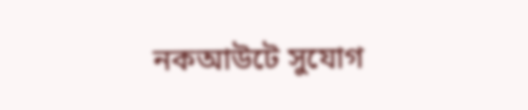নকআউটে সুযোগ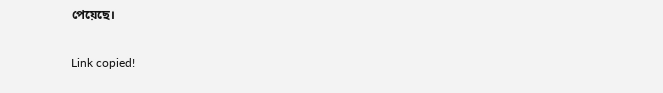পেয়েছে।

Link copied!